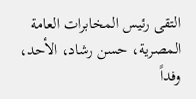التقى رئيس المخابرات العامة المصرية، حسن رشاد، الأحد، وفداً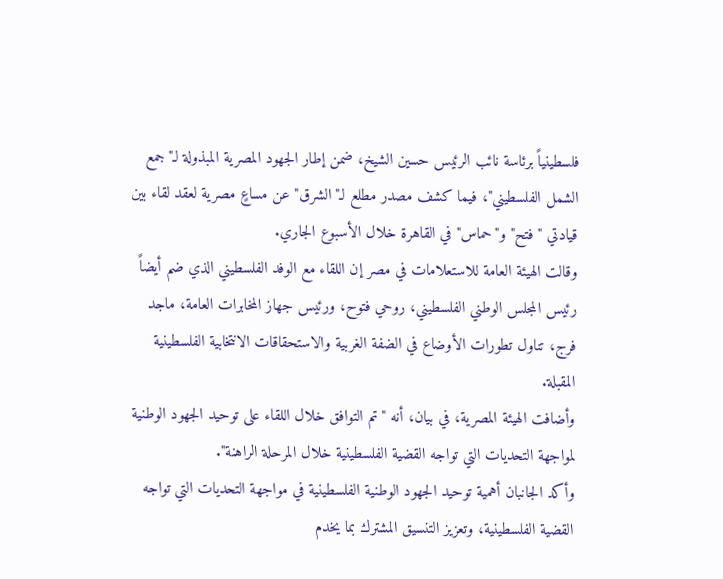فلسطينياً برئاسة نائب الرئيس حسين الشيخ، ضمن إطار الجهود المصرية المبذولة لـ"جمع الشمل الفلسطيني"، فيما كشف مصدر مطلع لـ"الشرق" عن مساعٍ مصرية لعقد لقاء بين قيادتي "فتح" و"حماس" في القاهرة خلال الأسبوع الجاري.
وقالت الهيئة العامة للاستعلامات في مصر إن اللقاء مع الوفد الفلسطيني الذي ضم أيضاً رئيس المجلس الوطني الفلسطيني، روحي فتوح، ورئيس جهاز المخابرات العامة، ماجد فرج، تناول تطورات الأوضاع في الضفة الغربية والاستحقاقات الانتخابية الفلسطينية المقبلة.
وأضافت الهيئة المصرية، في بيان، أنه "تم التوافق خلال اللقاء على توحيد الجهود الوطنية لمواجهة التحديات التي تواجه القضية الفلسطينية خلال المرحلة الراهنة".
وأكد الجانبان أهمية توحيد الجهود الوطنية الفلسطينية في مواجهة التحديات التي تواجه القضية الفلسطينية، وتعزيز التنسيق المشترك بما يخدم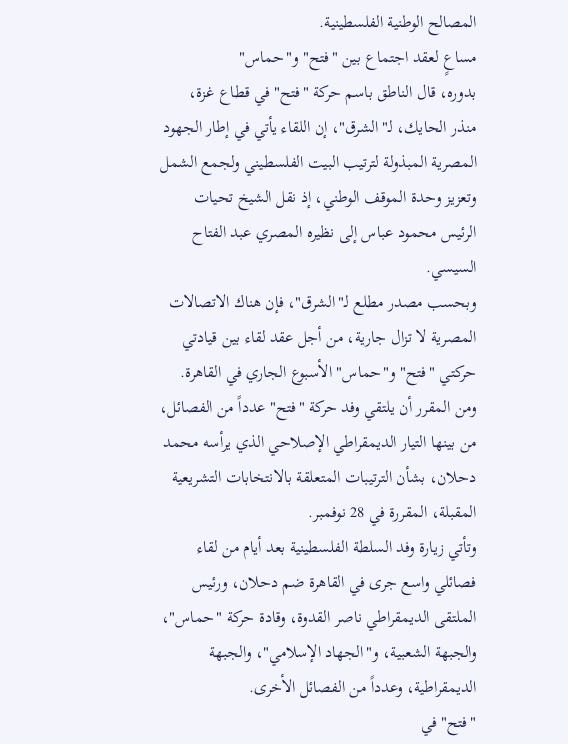المصالح الوطنية الفلسطينية.
مساعٍ لعقد اجتماع بين "فتح" و"حماس"
بدوره، قال الناطق باسم حركة "فتح" في قطاع غزة، منذر الحايك، لـ"الشرق"، إن اللقاء يأتي في إطار الجهود المصرية المبذولة لترتيب البيت الفلسطيني ولجمع الشمل وتعزيز وحدة الموقف الوطني، إذ نقل الشيخ تحيات الرئيس محمود عباس إلى نظيره المصري عبد الفتاح السيسي.
وبحسب مصدر مطلع لـ"الشرق"، فإن هناك الاتصالات المصرية لا تزال جارية، من أجل عقد لقاء بين قيادتي حركتي "فتح" و"حماس" الأسبوع الجاري في القاهرة.
ومن المقرر أن يلتقي وفد حركة "فتح" عدداً من الفصائل، من بينها التيار الديمقراطي الإصلاحي الذي يرأسه محمد دحلان، بشأن الترتيبات المتعلقة بالانتخابات التشريعية المقبلة، المقررة في 28 نوفمبر.
وتأتي زيارة وفد السلطة الفلسطينية بعد أيام من لقاء فصائلي واسع جرى في القاهرة ضم دحلان، ورئيس الملتقى الديمقراطي ناصر القدوة، وقادة حركة "حماس"، والجبهة الشعبية، و"الجهاد الإسلامي"، والجبهة الديمقراطية، وعدداً من الفصائل الأخرى.
"فتح" في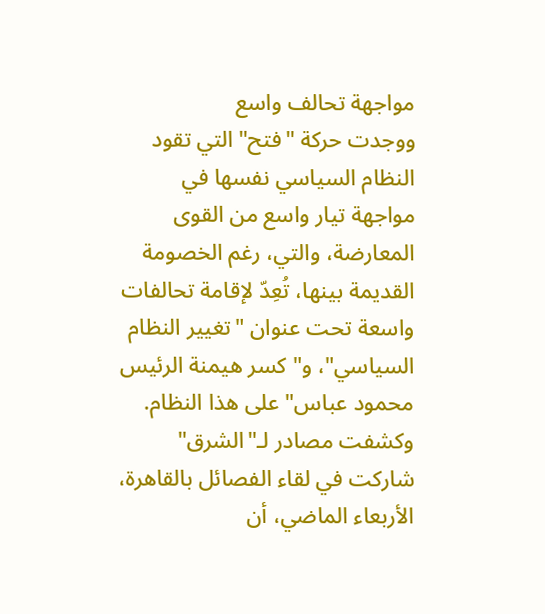مواجهة تحالف واسع
ووجدت حركة "فتح" التي تقود النظام السياسي نفسها في مواجهة تيار واسع من القوى المعارضة، والتي، رغم الخصومة القديمة بينها، تُعِدّ لإقامة تحالفات واسعة تحت عنوان "تغيير النظام السياسي"، و"كسر هيمنة الرئيس محمود عباس" على هذا النظام.
وكشفت مصادر لـ"الشرق" شاركت في لقاء الفصائل بالقاهرة، الأربعاء الماضي، أن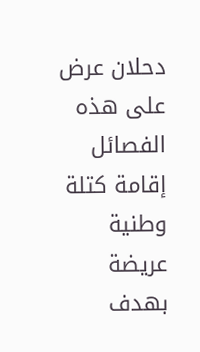دحلان عرض على هذه الفصائل إقامة كتلة وطنية عريضة بهدف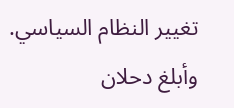تغيير النظام السياسي.
وأبلغ دحلان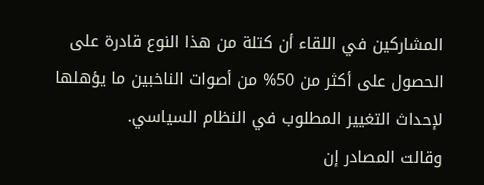المشاركين في اللقاء أن كتلة من هذا النوع قادرة على الحصول على أكثر من 50% من أصوات الناخبين ما يؤهلها لإحداث التغيير المطلوب في النظام السياسي.
وقالت المصادر إن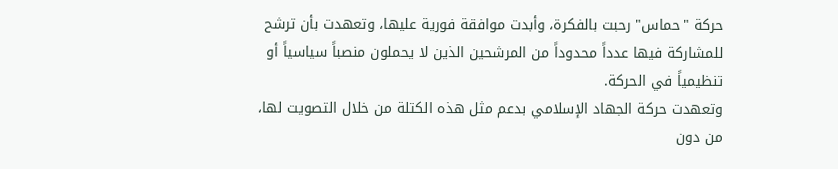حركة "حماس" رحبت بالفكرة، وأبدت موافقة فورية عليها، وتعهدت بأن ترشح للمشاركة فيها عدداً محدوداً من المرشحين الذين لا يحملون منصباً سياسياً أو تنظيمياً في الحركة.
وتعهدت حركة الجهاد الإسلامي بدعم مثل هذه الكتلة من خلال التصويت لها، من دون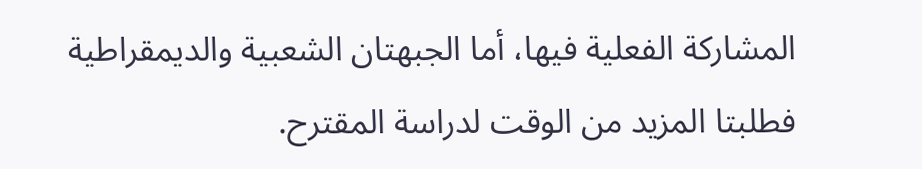المشاركة الفعلية فيها، أما الجبهتان الشعبية والديمقراطية فطلبتا المزيد من الوقت لدراسة المقترح.